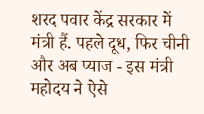शरद पवार केंद्र सरकार में मंत्री हैं. पहले दूध, फिर चीनी और अब प्याज - इस मंत्री महोदय ने ऐसे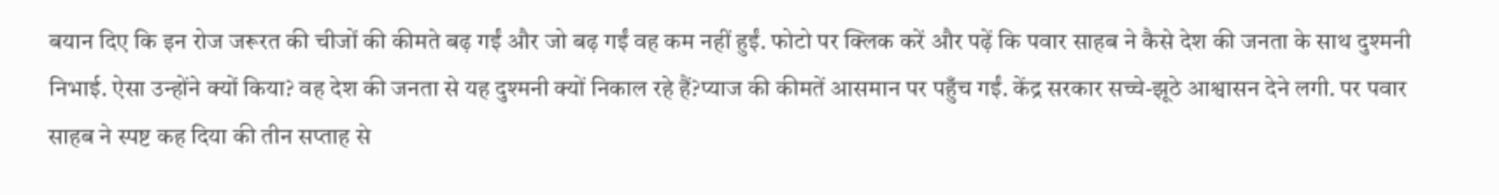बयान दिए कि इन रोज जरूरत की चीजों की कीमते बढ़ गईं और जो बढ़ गईं वह कम नहीं हुईं. फोटो पर क्लिक करें और पढ़ें कि पवार साहब ने कैसे देश की जनता के साथ दुश्मनी निभाई. ऐसा उन्होंने क्यों किया? वह देश की जनता से यह दुश्मनी क्यों निकाल रहे हैं?प्याज की कीमतें आसमान पर पहुँच गईं. केंद्र सरकार सच्चे-झूठे आश्वासन देने लगी. पर पवार साहब ने स्पष्ट कह दिया की तीन सप्ताह से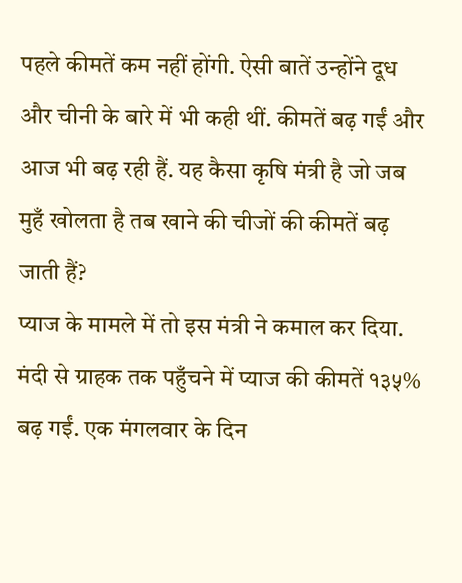पहले कीमतें कम नहीं होंगी. ऐसी बातें उन्होंने दूध और चीनी के बारे में भी कही थीं. कीमतें बढ़ गईं और आज भी बढ़ रही हैं. यह कैसा कृषि मंत्री है जो जब मुहँ खोलता है तब खाने की चीजों की कीमतें बढ़ जाती हैं?
प्याज के मामले में तो इस मंत्री ने कमाल कर दिया. मंदी से ग्राहक तक पहुँचने में प्याज की कीमतें १३५% बढ़ गईं. एक मंगलवार के दिन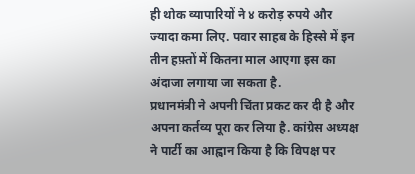ही थोक व्यापारियों ने ४ करोड़ रुपये और ज्यादा कमा लिए. पवार साहब के हिस्से में इन तीन हफ़्तों में कितना माल आएगा इस का अंदाजा लगाया जा सकता है.
प्रधानमंत्री ने अपनी चिंता प्रकट कर दी है और अपना कर्तव्य पूरा कर लिया है. कांग्रेस अध्यक्ष ने पार्टी का आह्वान किया है कि विपक्ष पर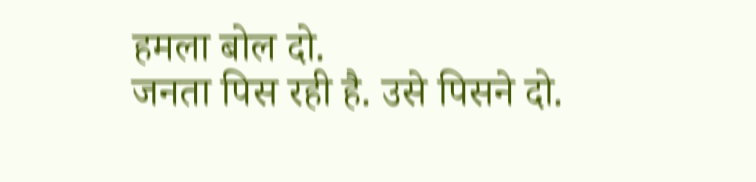हमला बोल दो.
जनता पिस रही है. उसे पिसने दो.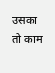उसका तो काम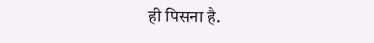ही पिसना है.